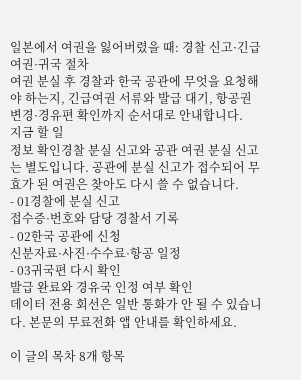일본에서 여권을 잃어버렸을 때: 경찰 신고·긴급여권·귀국 절차
여권 분실 후 경찰과 한국 공관에 무엇을 요청해야 하는지, 긴급여권 서류와 발급 대기, 항공권 변경·경유편 확인까지 순서대로 안내합니다.
지금 할 일
정보 확인경찰 분실 신고와 공관 여권 분실 신고는 별도입니다. 공관에 분실 신고가 접수되어 무효가 된 여권은 찾아도 다시 쓸 수 없습니다.
- 01경찰에 분실 신고
접수증·번호와 담당 경찰서 기록
- 02한국 공관에 신청
신분자료·사진·수수료·항공 일정
- 03귀국편 다시 확인
발급 완료와 경유국 인정 여부 확인
데이터 전용 회선은 일반 통화가 안 될 수 있습니다. 본문의 무료전화 앱 안내를 확인하세요.

이 글의 목차 8개 항목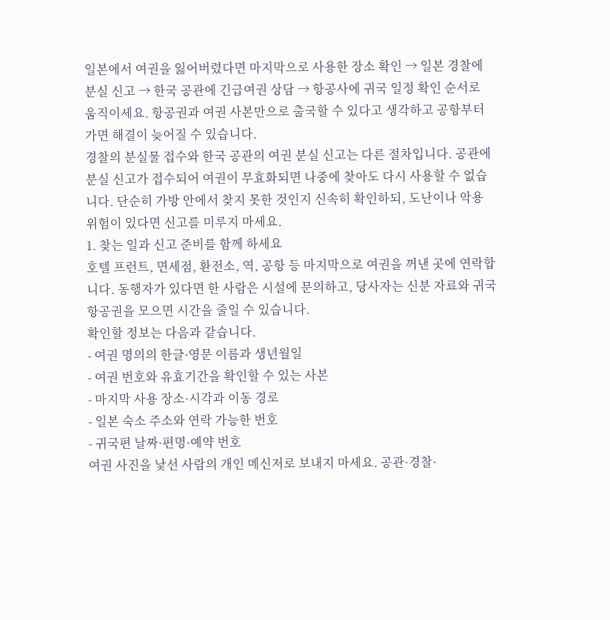일본에서 여권을 잃어버렸다면 마지막으로 사용한 장소 확인 → 일본 경찰에 분실 신고 → 한국 공관에 긴급여권 상담 → 항공사에 귀국 일정 확인 순서로 움직이세요. 항공권과 여권 사본만으로 출국할 수 있다고 생각하고 공항부터 가면 해결이 늦어질 수 있습니다.
경찰의 분실물 접수와 한국 공관의 여권 분실 신고는 다른 절차입니다. 공관에 분실 신고가 접수되어 여권이 무효화되면 나중에 찾아도 다시 사용할 수 없습니다. 단순히 가방 안에서 찾지 못한 것인지 신속히 확인하되, 도난이나 악용 위험이 있다면 신고를 미루지 마세요.
1. 찾는 일과 신고 준비를 함께 하세요
호텔 프런트, 면세점, 환전소, 역, 공항 등 마지막으로 여권을 꺼낸 곳에 연락합니다. 동행자가 있다면 한 사람은 시설에 문의하고, 당사자는 신분 자료와 귀국 항공권을 모으면 시간을 줄일 수 있습니다.
확인할 정보는 다음과 같습니다.
- 여권 명의의 한글·영문 이름과 생년월일
- 여권 번호와 유효기간을 확인할 수 있는 사본
- 마지막 사용 장소·시각과 이동 경로
- 일본 숙소 주소와 연락 가능한 번호
- 귀국편 날짜·편명·예약 번호
여권 사진을 낯선 사람의 개인 메신저로 보내지 마세요. 공관·경찰·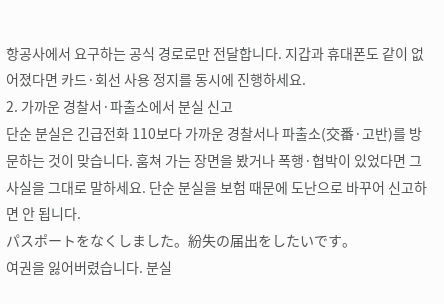항공사에서 요구하는 공식 경로로만 전달합니다. 지갑과 휴대폰도 같이 없어졌다면 카드·회선 사용 정지를 동시에 진행하세요.
2. 가까운 경찰서·파출소에서 분실 신고
단순 분실은 긴급전화 110보다 가까운 경찰서나 파출소(交番·고반)를 방문하는 것이 맞습니다. 훔쳐 가는 장면을 봤거나 폭행·협박이 있었다면 그 사실을 그대로 말하세요. 단순 분실을 보험 때문에 도난으로 바꾸어 신고하면 안 됩니다.
パスポートをなくしました。紛失の届出をしたいです。
여권을 잃어버렸습니다. 분실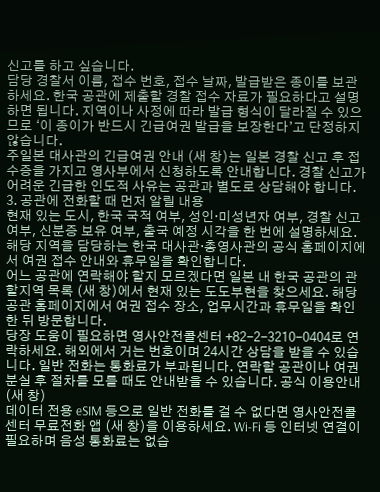신고를 하고 싶습니다.
담당 경찰서 이름, 접수 번호, 접수 날짜, 발급받은 종이를 보관하세요. 한국 공관에 제출할 경찰 접수 자료가 필요하다고 설명하면 됩니다. 지역이나 사정에 따라 발급 형식이 달라질 수 있으므로 ‘이 종이가 반드시 긴급여권 발급을 보장한다’고 단정하지 않습니다.
주일본 대사관의 긴급여권 안내 (새 창)는 일본 경찰 신고 후 접수증을 가지고 영사부에서 신청하도록 안내합니다. 경찰 신고가 어려운 긴급한 인도적 사유는 공관과 별도로 상담해야 합니다.
3. 공관에 전화할 때 먼저 알릴 내용
현재 있는 도시, 한국 국적 여부, 성인·미성년자 여부, 경찰 신고 여부, 신분증 보유 여부, 출국 예정 시각을 한 번에 설명하세요. 해당 지역을 담당하는 한국 대사관·총영사관의 공식 홈페이지에서 여권 접수 안내와 휴무일을 확인합니다.
어느 공관에 연락해야 할지 모르겠다면 일본 내 한국 공관의 관할지역 목록 (새 창)에서 현재 있는 도도부현을 찾으세요. 해당 공관 홈페이지에서 여권 접수 장소, 업무시간과 휴무일을 확인한 뒤 방문합니다.
당장 도움이 필요하면 영사안전콜센터 +82-2-3210-0404로 연락하세요. 해외에서 거는 번호이며 24시간 상담을 받을 수 있습니다. 일반 전화는 통화료가 부과됩니다. 연락할 공관이나 여권 분실 후 절차를 모를 때도 안내받을 수 있습니다. 공식 이용안내 (새 창)
데이터 전용 eSIM 등으로 일반 전화를 걸 수 없다면 영사안전콜센터 무료전화 앱 (새 창)을 이용하세요. Wi-Fi 등 인터넷 연결이 필요하며 음성 통화료는 없습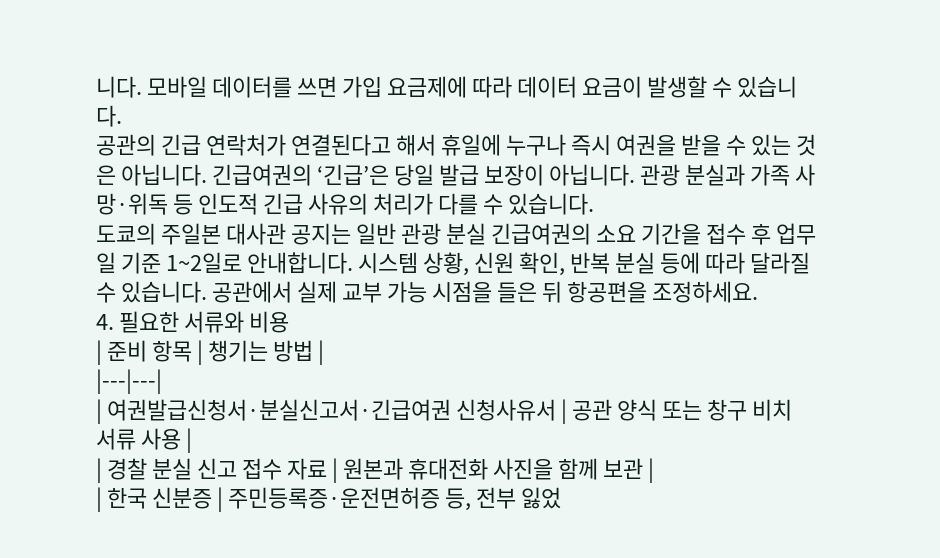니다. 모바일 데이터를 쓰면 가입 요금제에 따라 데이터 요금이 발생할 수 있습니다.
공관의 긴급 연락처가 연결된다고 해서 휴일에 누구나 즉시 여권을 받을 수 있는 것은 아닙니다. 긴급여권의 ‘긴급’은 당일 발급 보장이 아닙니다. 관광 분실과 가족 사망·위독 등 인도적 긴급 사유의 처리가 다를 수 있습니다.
도쿄의 주일본 대사관 공지는 일반 관광 분실 긴급여권의 소요 기간을 접수 후 업무일 기준 1~2일로 안내합니다. 시스템 상황, 신원 확인, 반복 분실 등에 따라 달라질 수 있습니다. 공관에서 실제 교부 가능 시점을 들은 뒤 항공편을 조정하세요.
4. 필요한 서류와 비용
| 준비 항목 | 챙기는 방법 |
|---|---|
| 여권발급신청서·분실신고서·긴급여권 신청사유서 | 공관 양식 또는 창구 비치 서류 사용 |
| 경찰 분실 신고 접수 자료 | 원본과 휴대전화 사진을 함께 보관 |
| 한국 신분증 | 주민등록증·운전면허증 등, 전부 잃었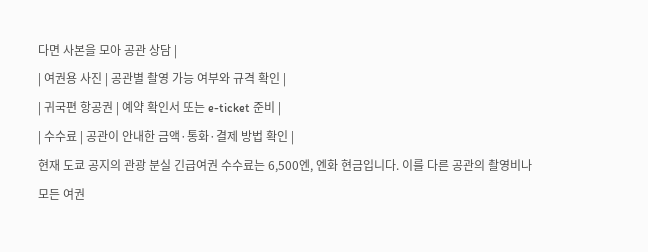다면 사본을 모아 공관 상담 |
| 여권용 사진 | 공관별 촬영 가능 여부와 규격 확인 |
| 귀국편 항공권 | 예약 확인서 또는 e-ticket 준비 |
| 수수료 | 공관이 안내한 금액·통화·결제 방법 확인 |
현재 도쿄 공지의 관광 분실 긴급여권 수수료는 6,500엔, 엔화 현금입니다. 이를 다른 공관의 촬영비나 모든 여권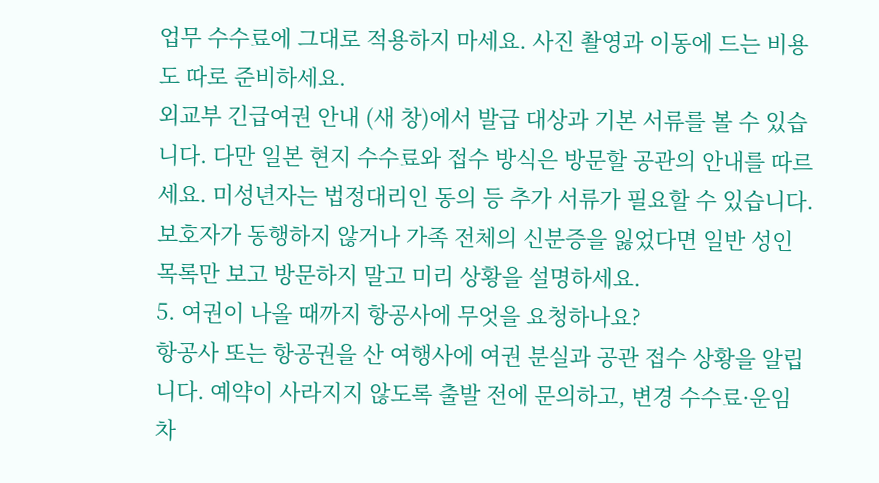업무 수수료에 그대로 적용하지 마세요. 사진 촬영과 이동에 드는 비용도 따로 준비하세요.
외교부 긴급여권 안내 (새 창)에서 발급 대상과 기본 서류를 볼 수 있습니다. 다만 일본 현지 수수료와 접수 방식은 방문할 공관의 안내를 따르세요. 미성년자는 법정대리인 동의 등 추가 서류가 필요할 수 있습니다. 보호자가 동행하지 않거나 가족 전체의 신분증을 잃었다면 일반 성인 목록만 보고 방문하지 말고 미리 상황을 설명하세요.
5. 여권이 나올 때까지 항공사에 무엇을 요청하나요?
항공사 또는 항공권을 산 여행사에 여권 분실과 공관 접수 상황을 알립니다. 예약이 사라지지 않도록 출발 전에 문의하고, 변경 수수료·운임 차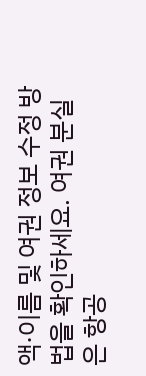액·이름 및 여권 정보 수정 방법을 확인하세요. 여권 분실은 항공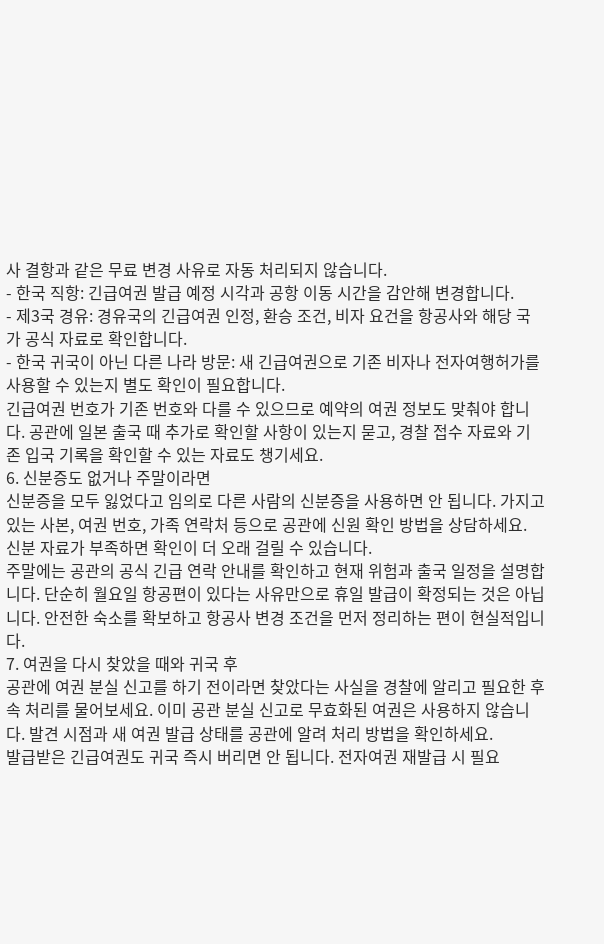사 결항과 같은 무료 변경 사유로 자동 처리되지 않습니다.
- 한국 직항: 긴급여권 발급 예정 시각과 공항 이동 시간을 감안해 변경합니다.
- 제3국 경유: 경유국의 긴급여권 인정, 환승 조건, 비자 요건을 항공사와 해당 국가 공식 자료로 확인합니다.
- 한국 귀국이 아닌 다른 나라 방문: 새 긴급여권으로 기존 비자나 전자여행허가를 사용할 수 있는지 별도 확인이 필요합니다.
긴급여권 번호가 기존 번호와 다를 수 있으므로 예약의 여권 정보도 맞춰야 합니다. 공관에 일본 출국 때 추가로 확인할 사항이 있는지 묻고, 경찰 접수 자료와 기존 입국 기록을 확인할 수 있는 자료도 챙기세요.
6. 신분증도 없거나 주말이라면
신분증을 모두 잃었다고 임의로 다른 사람의 신분증을 사용하면 안 됩니다. 가지고 있는 사본, 여권 번호, 가족 연락처 등으로 공관에 신원 확인 방법을 상담하세요. 신분 자료가 부족하면 확인이 더 오래 걸릴 수 있습니다.
주말에는 공관의 공식 긴급 연락 안내를 확인하고 현재 위험과 출국 일정을 설명합니다. 단순히 월요일 항공편이 있다는 사유만으로 휴일 발급이 확정되는 것은 아닙니다. 안전한 숙소를 확보하고 항공사 변경 조건을 먼저 정리하는 편이 현실적입니다.
7. 여권을 다시 찾았을 때와 귀국 후
공관에 여권 분실 신고를 하기 전이라면 찾았다는 사실을 경찰에 알리고 필요한 후속 처리를 물어보세요. 이미 공관 분실 신고로 무효화된 여권은 사용하지 않습니다. 발견 시점과 새 여권 발급 상태를 공관에 알려 처리 방법을 확인하세요.
발급받은 긴급여권도 귀국 즉시 버리면 안 됩니다. 전자여권 재발급 시 필요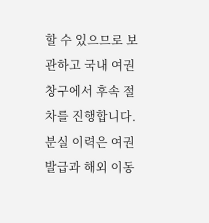할 수 있으므로 보관하고 국내 여권 창구에서 후속 절차를 진행합니다. 분실 이력은 여권 발급과 해외 이동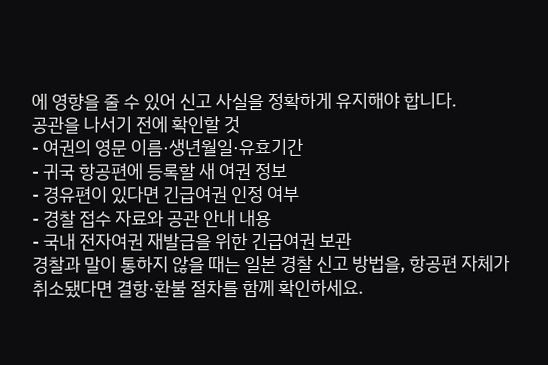에 영향을 줄 수 있어 신고 사실을 정확하게 유지해야 합니다.
공관을 나서기 전에 확인할 것
- 여권의 영문 이름·생년월일·유효기간
- 귀국 항공편에 등록할 새 여권 정보
- 경유편이 있다면 긴급여권 인정 여부
- 경찰 접수 자료와 공관 안내 내용
- 국내 전자여권 재발급을 위한 긴급여권 보관
경찰과 말이 통하지 않을 때는 일본 경찰 신고 방법을, 항공편 자체가 취소됐다면 결항·환불 절차를 함께 확인하세요.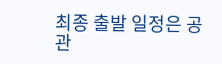최종 출발 일정은 공관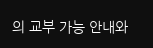의 교부 가능 안내와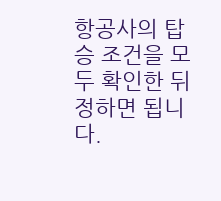항공사의 탑승 조건을 모두 확인한 뒤 정하면 됩니다.